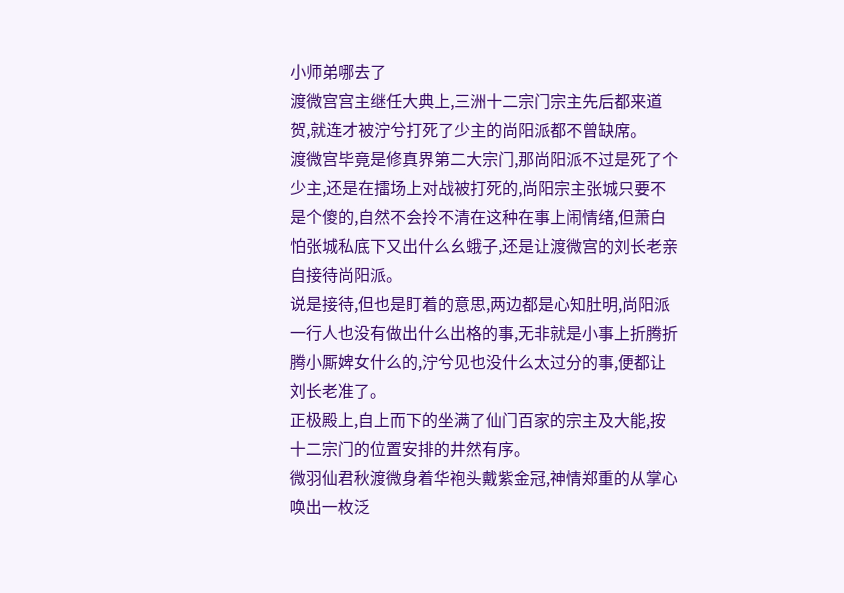小师弟哪去了
渡微宫宫主继任大典上,三洲十二宗门宗主先后都来道贺,就连才被泞兮打死了少主的尚阳派都不曾缺席。
渡微宫毕竟是修真界第二大宗门,那尚阳派不过是死了个少主,还是在擂场上对战被打死的,尚阳宗主张城只要不是个傻的,自然不会拎不清在这种在事上闹情绪,但萧白怕张城私底下又出什么幺蛾子,还是让渡微宫的刘长老亲自接待尚阳派。
说是接待,但也是盯着的意思,两边都是心知肚明,尚阳派一行人也没有做出什么出格的事,无非就是小事上折腾折腾小厮婢女什么的,泞兮见也没什么太过分的事,便都让刘长老准了。
正极殿上,自上而下的坐满了仙门百家的宗主及大能,按十二宗门的位置安排的井然有序。
微羽仙君秋渡微身着华袍头戴紫金冠,神情郑重的从掌心唤出一枚泛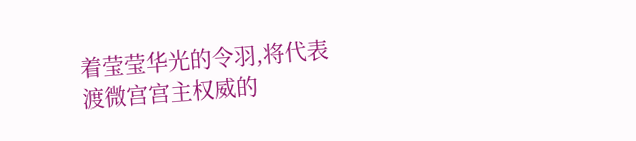着莹莹华光的令羽,将代表渡微宫宫主权威的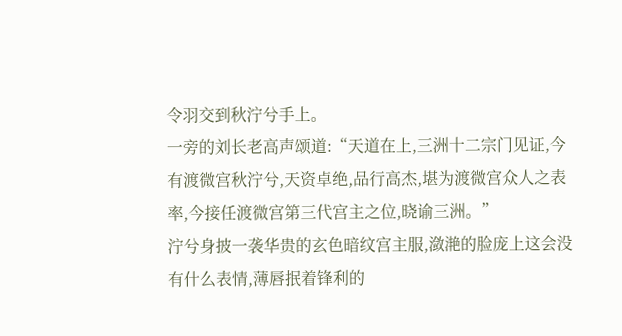令羽交到秋泞兮手上。
一旁的刘长老高声颂道:“天道在上,三洲十二宗门见证,今有渡微宫秋泞兮,天资卓绝,品行高杰,堪为渡微宫众人之表率,今接任渡微宫第三代宫主之位,晓谕三洲。”
泞兮身披一袭华贵的玄色暗纹宫主服,潋滟的脸庞上这会没有什么表情,薄唇抿着锋利的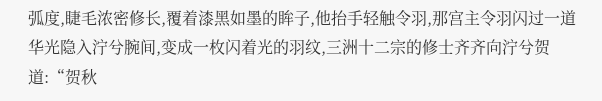弧度,睫毛浓密修长,覆着漆黑如墨的眸子,他抬手轻触令羽,那宫主令羽闪过一道华光隐入泞兮腕间,变成一枚闪着光的羽纹,三洲十二宗的修士齐齐向泞兮贺道:“贺秋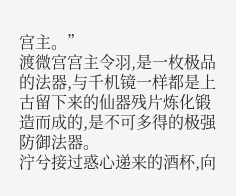宫主。”
渡微宫宫主令羽,是一枚极品的法器,与千机镜一样都是上古留下来的仙器残片炼化锻造而成的,是不可多得的极强防御法器。
泞兮接过惑心递来的酒杯,向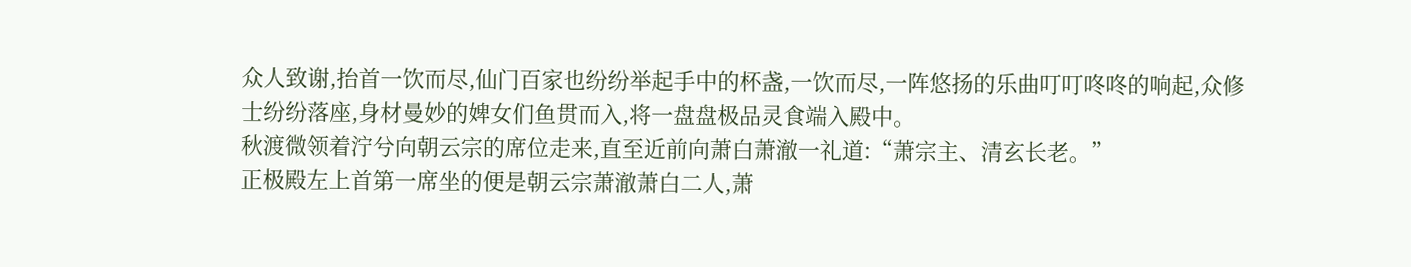众人致谢,抬首一饮而尽,仙门百家也纷纷举起手中的杯盏,一饮而尽,一阵悠扬的乐曲叮叮咚咚的响起,众修士纷纷落座,身材曼妙的婢女们鱼贯而入,将一盘盘极品灵食端入殿中。
秋渡微领着泞兮向朝云宗的席位走来,直至近前向萧白萧澈一礼道:“萧宗主、清玄长老。”
正极殿左上首第一席坐的便是朝云宗萧澈萧白二人,萧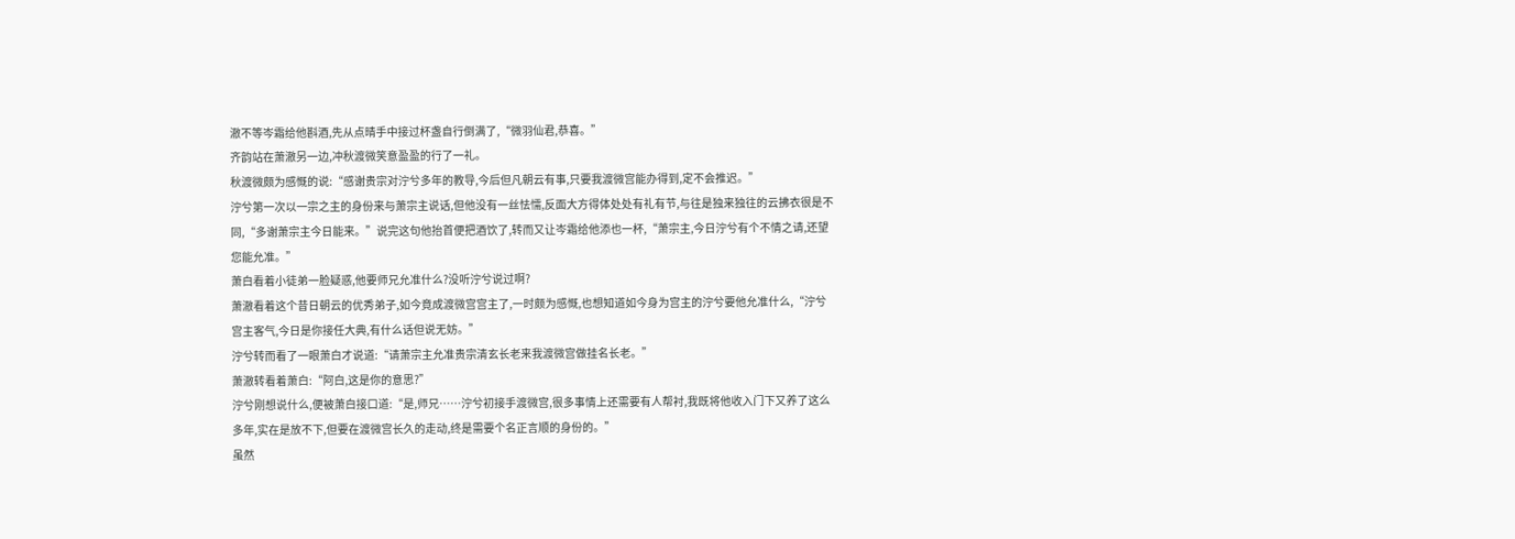澈不等岑霜给他斟酒,先从点晴手中接过杯盏自行倒满了,“微羽仙君,恭喜。”
齐韵站在萧澈另一边,冲秋渡微笑意盈盈的行了一礼。
秋渡微颇为感慨的说:“感谢贵宗对泞兮多年的教导,今后但凡朝云有事,只要我渡微宫能办得到,定不会推迟。”
泞兮第一次以一宗之主的身份来与萧宗主说话,但他没有一丝怯懦,反面大方得体处处有礼有节,与往是独来独往的云拂衣很是不同,“多谢萧宗主今日能来。”说完这句他抬首便把酒饮了,转而又让岑霜给他添也一杯,“萧宗主,今日泞兮有个不情之请,还望您能允准。”
萧白看着小徒弟一脸疑惑,他要师兄允准什么?没听泞兮说过啊?
萧澈看着这个昔日朝云的优秀弟子,如今竟成渡微宫宫主了,一时颇为感慨,也想知道如今身为宫主的泞兮要他允准什么,“泞兮宫主客气,今日是你接任大典,有什么话但说无妨。”
泞兮转而看了一眼萧白才说道:“请萧宗主允准贵宗清玄长老来我渡微宫做挂名长老。”
萧澈转看着萧白:“阿白,这是你的意思?”
泞兮刚想说什么,便被萧白接口道:“是,师兄……泞兮初接手渡微宫,很多事情上还需要有人帮衬,我既将他收入门下又养了这么多年,实在是放不下,但要在渡微宫长久的走动,终是需要个名正言顺的身份的。”
虽然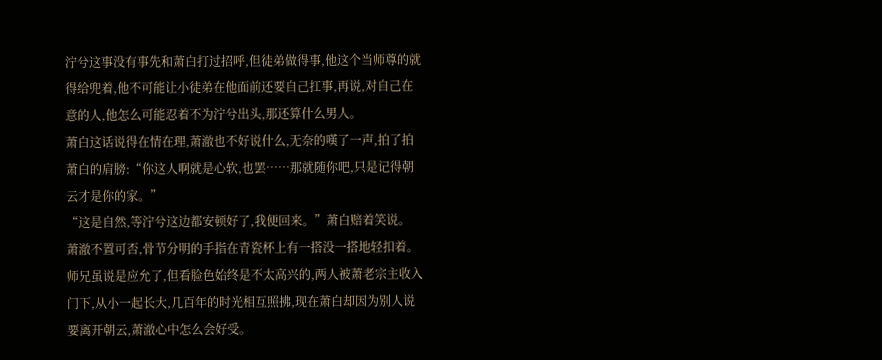泞兮这事没有事先和萧白打过招呼,但徒弟做得事,他这个当师尊的就得给兜着,他不可能让小徒弟在他面前还要自己扛事,再说,对自己在意的人,他怎么可能忍着不为泞兮出头,那还算什么男人。
萧白这话说得在情在理,萧澈也不好说什么,无奈的嘆了一声,拍了拍萧白的肩膀:“你这人啊就是心软,也罢……那就随你吧,只是记得朝云才是你的家。”
“这是自然,等泞兮这边都安顿好了,我便回来。”萧白赔着笑说。
萧澈不置可否,骨节分明的手指在青瓷杯上有一搭没一搭地轻扣着。
师兄虽说是应允了,但看脸色始终是不太高兴的,两人被萧老宗主收入门下,从小一起长大,几百年的时光相互照拂,现在萧白却因为别人说要离开朝云,萧澈心中怎么会好受。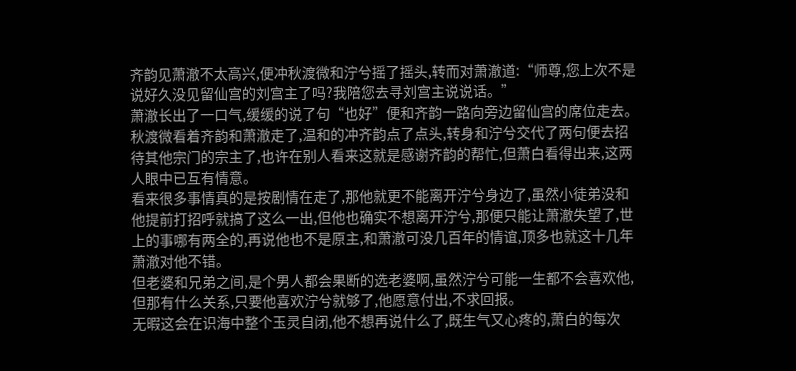齐韵见萧澈不太高兴,便冲秋渡微和泞兮摇了摇头,转而对萧澈道:“师尊,您上次不是说好久没见留仙宫的刘宫主了吗?我陪您去寻刘宫主说说话。”
萧澈长出了一口气,缓缓的说了句“也好”便和齐韵一路向旁边留仙宫的席位走去。
秋渡微看着齐韵和萧澈走了,温和的冲齐韵点了点头,转身和泞兮交代了两句便去招待其他宗门的宗主了,也许在别人看来这就是感谢齐韵的帮忙,但萧白看得出来,这两人眼中已互有情意。
看来很多事情真的是按剧情在走了,那他就更不能离开泞兮身边了,虽然小徒弟没和他提前打招呼就搞了这么一出,但他也确实不想离开泞兮,那便只能让萧澈失望了,世上的事哪有两全的,再说他也不是原主,和萧澈可没几百年的情谊,顶多也就这十几年萧澈对他不错。
但老婆和兄弟之间,是个男人都会果断的选老婆啊,虽然泞兮可能一生都不会喜欢他,但那有什么关系,只要他喜欢泞兮就够了,他愿意付出,不求回报。
无暇这会在识海中整个玉灵自闭,他不想再说什么了,既生气又心疼的,萧白的每次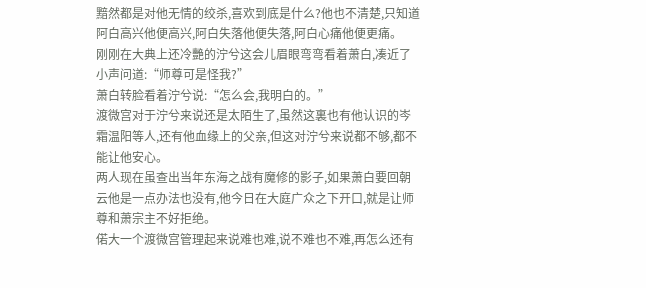黯然都是对他无情的绞杀,喜欢到底是什么?他也不清楚,只知道阿白高兴他便高兴,阿白失落他便失落,阿白心痛他便更痛。
刚刚在大典上还冷艷的泞兮这会儿眉眼弯弯看着萧白,凑近了小声问道:“师尊可是怪我?”
萧白转脸看着泞兮说:“怎么会,我明白的。”
渡微宫对于泞兮来说还是太陌生了,虽然这裏也有他认识的岑霜温阳等人,还有他血缘上的父亲,但这对泞兮来说都不够,都不能让他安心。
两人现在虽查出当年东海之战有魔修的影子,如果萧白要回朝云他是一点办法也没有,他今日在大庭广众之下开口,就是让师尊和萧宗主不好拒绝。
偌大一个渡微宫管理起来说难也难,说不难也不难,再怎么还有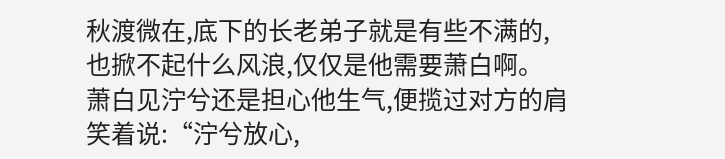秋渡微在,底下的长老弟子就是有些不满的,也掀不起什么风浪,仅仅是他需要萧白啊。
萧白见泞兮还是担心他生气,便揽过对方的肩笑着说:“泞兮放心,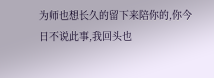为师也想长久的留下来陪你的,你今日不说此事,我回头也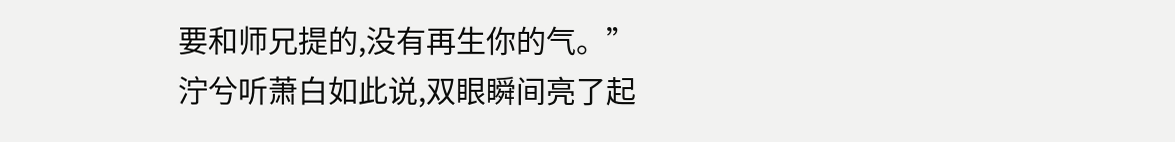要和师兄提的,没有再生你的气。”
泞兮听萧白如此说,双眼瞬间亮了起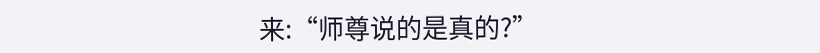来:“师尊说的是真的?”